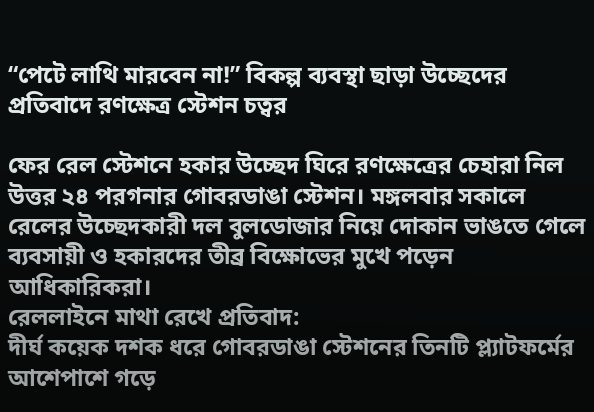“পেটে লাথি মারবেন না!” বিকল্প ব্যবস্থা ছাড়া উচ্ছেদের প্রতিবাদে রণক্ষেত্র স্টেশন চত্বর

ফের রেল স্টেশনে হকার উচ্ছেদ ঘিরে রণক্ষেত্রের চেহারা নিল উত্তর ২৪ পরগনার গোবরডাঙা স্টেশন। মঙ্গলবার সকালে রেলের উচ্ছেদকারী দল বুলডোজার নিয়ে দোকান ভাঙতে গেলে ব্যবসায়ী ও হকারদের তীব্র বিক্ষোভের মুখে পড়েন আধিকারিকরা।
রেললাইনে মাথা রেখে প্রতিবাদ:
দীর্ঘ কয়েক দশক ধরে গোবরডাঙা স্টেশনের তিনটি প্ল্যাটফর্মের আশেপাশে গড়ে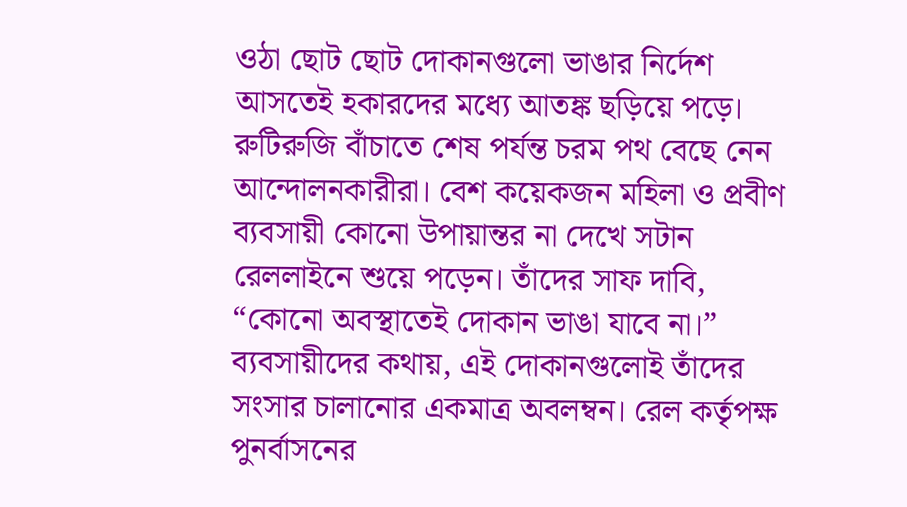ওঠা ছোট ছোট দোকানগুলো ভাঙার নির্দেশ আসতেই হকারদের মধ্যে আতঙ্ক ছড়িয়ে পড়ে। রুটিরুজি বাঁচাতে শেষ পর্যন্ত চরম পথ বেছে নেন আন্দোলনকারীরা। বেশ কয়েকজন মহিলা ও প্রবীণ ব্যবসায়ী কোনো উপায়ান্তর না দেখে সটান রেললাইনে শুয়ে পড়েন। তাঁদের সাফ দাবি, “কোনো অবস্থাতেই দোকান ভাঙা যাবে না।” ব্যবসায়ীদের কথায়, এই দোকানগুলোই তাঁদের সংসার চালানোর একমাত্র অবলম্বন। রেল কর্তৃপক্ষ পুনর্বাসনের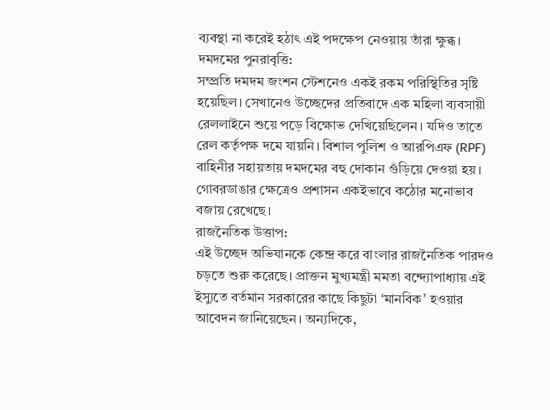ব্যবস্থা না করেই হঠাৎ এই পদক্ষেপ নেওয়ায় তাঁরা ক্ষুব্ধ।
দমদমের পুনরাবৃত্তি:
সম্প্রতি দমদম জংশন স্টেশনেও একই রকম পরিস্থিতির সৃষ্টি হয়েছিল। সেখানেও উচ্ছেদের প্রতিবাদে এক মহিলা ব্যবসায়ী রেললাইনে শুয়ে পড়ে বিক্ষোভ দেখিয়েছিলেন। যদিও তাতে রেল কর্তৃপক্ষ দমে যায়নি। বিশাল পুলিশ ও আরপিএফ (RPF) বাহিনীর সহায়তায় দমদমের বহু দোকান গুঁড়িয়ে দেওয়া হয়। গোবরডাঙার ক্ষেত্রেও প্রশাসন একইভাবে কঠোর মনোভাব বজায় রেখেছে।
রাজনৈতিক উত্তাপ:
এই উচ্ছেদ অভিযানকে কেন্দ্র করে বাংলার রাজনৈতিক পারদও চড়তে শুরু করেছে। প্রাক্তন মুখ্যমন্ত্রী মমতা বন্দ্যোপাধ্যায় এই ইস্যুতে বর্তমান সরকারের কাছে কিছুটা ‘মানবিক’ হওয়ার আবেদন জানিয়েছেন। অন্যদিকে,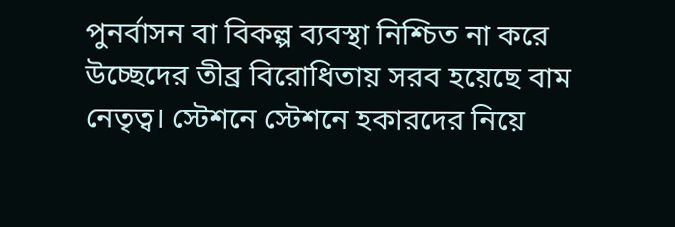পুনর্বাসন বা বিকল্প ব্যবস্থা নিশ্চিত না করে উচ্ছেদের তীব্র বিরোধিতায় সরব হয়েছে বাম নেতৃত্ব। স্টেশনে স্টেশনে হকারদের নিয়ে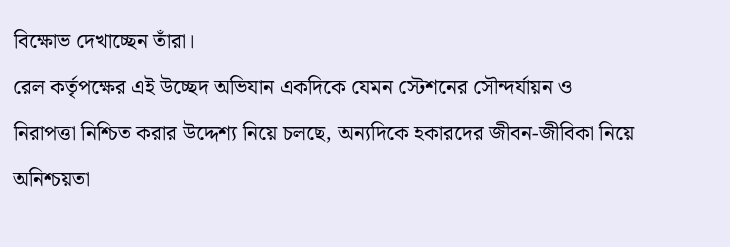বিক্ষোভ দেখাচ্ছেন তাঁরা।
রেল কর্তৃপক্ষের এই উচ্ছেদ অভিযান একদিকে যেমন স্টেশনের সৌন্দর্যায়ন ও নিরাপত্তা নিশ্চিত করার উদ্দেশ্য নিয়ে চলছে, অন্যদিকে হকারদের জীবন-জীবিকা নিয়ে অনিশ্চয়তা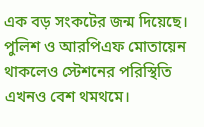এক বড় সংকটের জন্ম দিয়েছে। পুলিশ ও আরপিএফ মোতায়েন থাকলেও স্টেশনের পরিস্থিতি এখনও বেশ থমথমে।